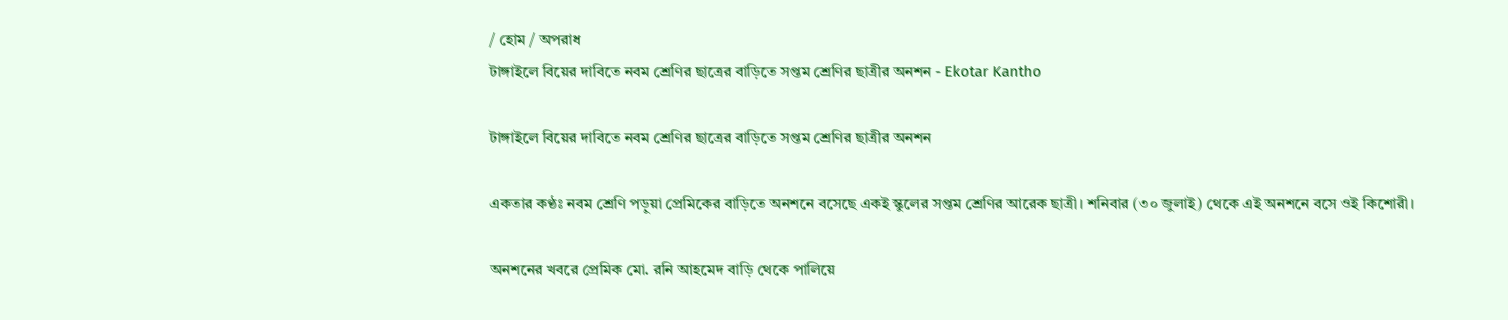/ হোম / অপরাধ
টাঙ্গাইলে বিয়ের দাবিতে নবম শ্রেণির ছাত্রের বাড়িতে সপ্তম শ্রেণির ছাত্রীর অনশন - Ekotar Kantho

টাঙ্গাইলে বিয়ের দাবিতে নবম শ্রেণির ছাত্রের বাড়িতে সপ্তম শ্রেণির ছাত্রীর অনশন

একতার কণ্ঠঃ নবম শ্রেণি পড়ুয়া প্রেমিকের বাড়িতে অনশনে বসেছে একই স্কুলের সপ্তম শ্রেণির আরেক ছাত্রী। শনিবার (৩০ জুলাই) থেকে এই অনশনে বসে ওই কিশোরী।

অনশনের খবরে প্রেমিক মো. রনি আহমেদ বাড়ি থেকে পালিয়ে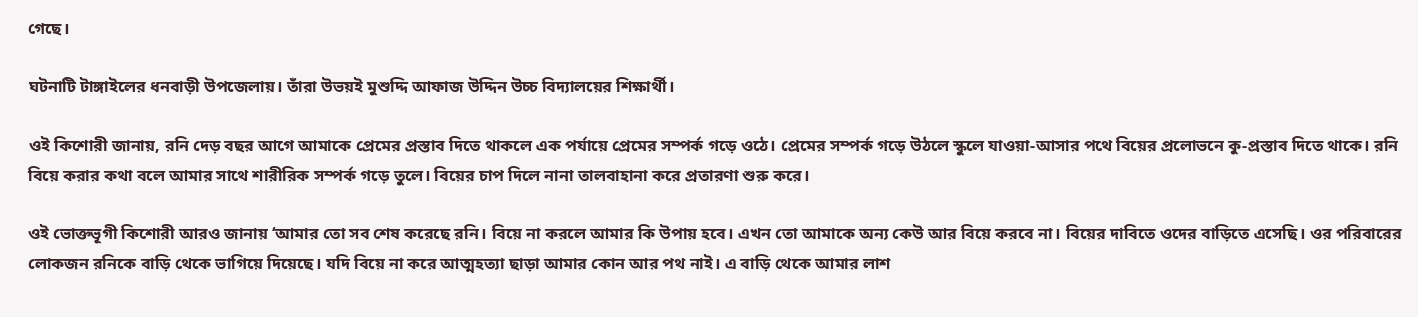গেছে।

ঘটনাটি টাঙ্গাইলের ধনবাড়ী উপজেলায়। তাঁরা উভয়ই মুশুদ্দি আফাজ উদ্দিন উচ্চ বিদ্যালয়ের শিক্ষার্থী।

ওই কিশোরী জানায়, রনি দেড় বছর আগে আমাকে প্রেমের প্রস্তাব দিতে থাকলে এক পর্যায়ে প্রেমের সম্পর্ক গড়ে ওঠে। প্রেমের সম্পর্ক গড়ে উঠলে স্কুলে যাওয়া-আসার পথে বিয়ের প্রলোভনে কু-প্রস্তাব দিতে থাকে। রনি বিয়ে করার কথা বলে আমার সাথে শারীরিক সম্পর্ক গড়ে তুলে। বিয়ের চাপ দিলে নানা তালবাহানা করে প্রতারণা শুরু করে।

ওই ভোক্তভূগী কিশোরী আরও জানায় ‘আমার তো সব শেষ করেছে রনি। বিয়ে না করলে আমার কি উপায় হবে। এখন তো আমাকে অন্য কেউ আর বিয়ে করবে না। বিয়ের দাবিতে ওদের বাড়িতে এসেছি। ওর পরিবারের লোকজন রনিকে বাড়ি থেকে ভাগিয়ে দিয়েছে। যদি বিয়ে না করে আত্মহত্যা ছাড়া আমার কোন আর পথ নাই। এ বাড়ি থেকে আমার লাশ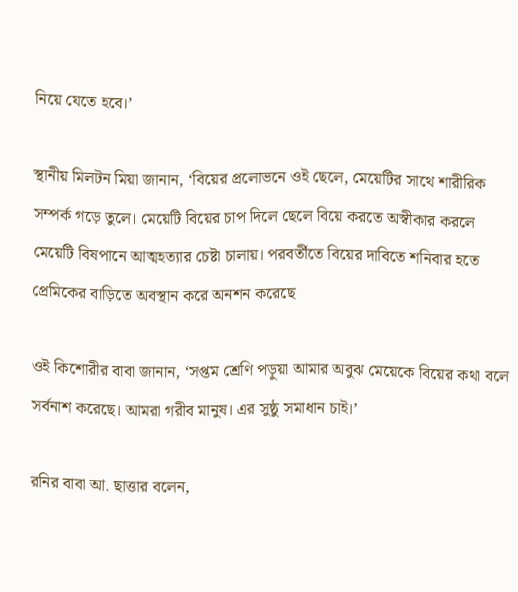নিয়ে যেতে হবে।’

স্থানীয় মিলটন মিয়া জানান, ‘বিয়ের প্রলোভনে ওই ছেলে, মেয়েটির সাথে শারীরিক সম্পর্ক গড়ে তুলে। মেয়েটি বিয়ের চাপ দিলে ছেলে বিয়ে করতে অস্বীকার করলে মেয়েটি বিষপানে আত্মহত্যার চেষ্টা চালায়। পরবর্তীতে বিয়ের দাবিতে শনিবার হতে প্রেমিকের বাড়িতে অবস্থান করে অনশন করেছে

ওই কিশোরীর বাবা জানান, ‘সপ্তম শ্রেণি পড়ুয়া আমার অবুঝ মেয়েকে বিয়ের কথা বলে সর্বনাশ করেছে। আমরা গরীব মানুষ। এর সুষ্ঠু সমাধান চাই।’

রনির বাবা আ. ছাত্তার বলেন,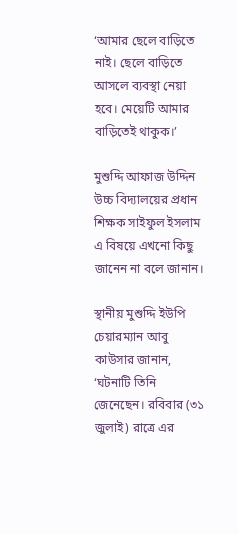‘আমার ছেলে বাড়িতে নাই। ছেলে বাড়িতে আসলে ব্যবস্থা নেয়া হবে। মেয়েটি আমার বাড়িতেই থাকুক।’

মুশুদ্দি আফাজ উদ্দিন উচ্চ বিদ্যালয়ের প্রধান শিক্ষক সাইফুল ইসলাম এ বিষয়ে এখনো কিছু জানেন না বলে জানান।

স্থানীয় মুশুদ্দি ইউপি চেয়ারম্যান আবু কাউসার জানান, ‘ঘটনাটি তিনি জেনেছেন। রবিবার (৩১ জুলাই) রাত্রে এর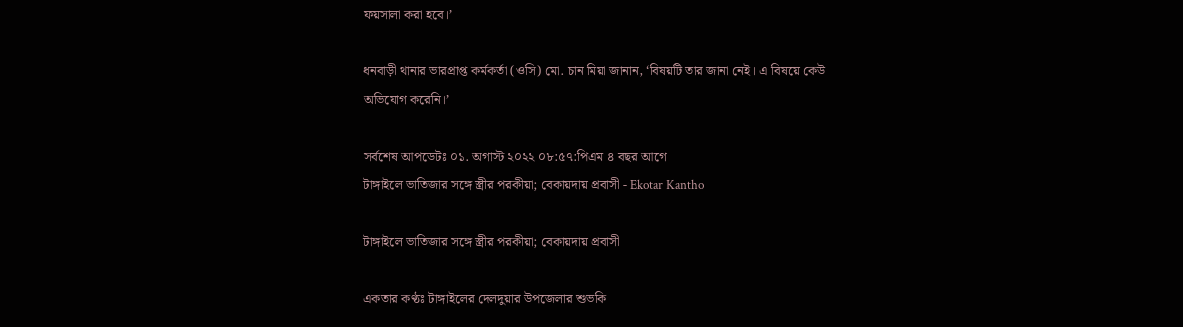ফয়সালা করা হবে।’

ধনবাড়ী থানার ভারপ্রাপ্ত কর্মকর্তা (ওসি) মো. চান মিয়া জানান, ‘বিষয়টি তার জানা নেই। এ বিষয়ে কেউ অভিযোগ করেনি।’

সর্বশেষ আপডেটঃ ০১. অগাস্ট ২০২২ ০৮:৫৭:পিএম ৪ বছর আগে
টাঙ্গাইলে ভাতিজার সঙ্গে স্ত্রীর পরকীয়া; বেকায়দায় প্রবাসী - Ekotar Kantho

টাঙ্গাইলে ভাতিজার সঙ্গে স্ত্রীর পরকীয়া; বেকায়দায় প্রবাসী

একতার কণ্ঠঃ টাঙ্গাইলের দেলদুয়ার উপজেলার শুভকি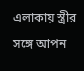এলাকায় স্ত্রীর সঙ্গে আপন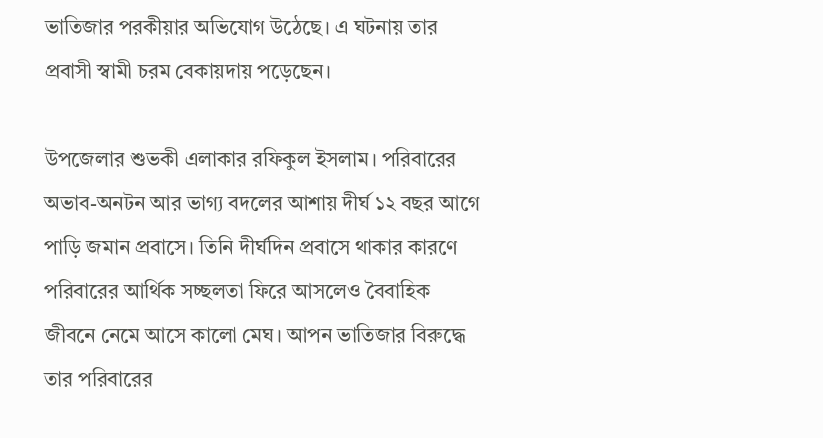ভাতিজার পরকীয়ার অভিযোগ উঠেছে। এ ঘটনায় তার প্রবাসী স্বামী চরম বেকায়দায় পড়েছেন।

উপজেলার শুভকী এলাকার রফিকুল ইসলাম। পরিবারের অভাব-অনটন আর ভাগ্য বদলের আশায় দীর্ঘ ১২ বছর আগে পাড়ি জমান প্রবাসে। তিনি দীর্ঘদিন প্রবাসে থাকার কারণে পরিবারের আর্থিক সচ্ছলতা ফিরে আসলেও বৈবাহিক জীবনে নেমে আসে কালো মেঘ। আপন ভাতিজার বিরুদ্ধে তার পরিবারের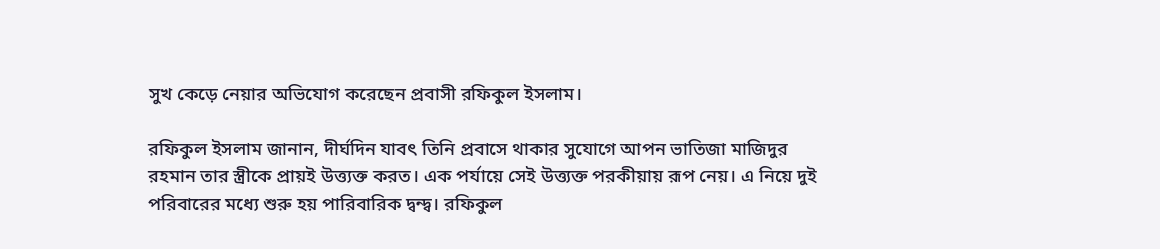সুখ কেড়ে নেয়ার অভিযোগ করেছেন প্রবাসী রফিকুল ইসলাম।

রফিকুল ইসলাম জানান, দীর্ঘদিন যাবৎ তিনি প্রবাসে থাকার সুযোগে আপন ভাতিজা মাজিদুর রহমান তার স্ত্রীকে প্রায়ই উত্ত্যক্ত করত। এক পর্যায়ে সেই উত্ত্যক্ত পরকীয়ায় রূপ নেয়। এ নিয়ে দুই পরিবারের মধ্যে শুরু হয় পারিবারিক দ্বন্দ্ব। রফিকুল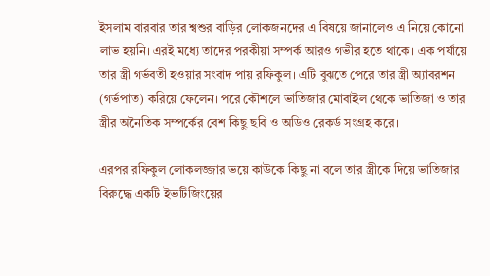ইসলাম বারবার তার শ্বশুর বাড়ির লোকজনদের এ বিষয়ে জানালেও এ নিয়ে কোনো লাভ হয়নি। এরই মধ্যে তাদের পরকীয়া সম্পর্ক আরও গভীর হতে থাকে। এক পর্যায়ে তার স্ত্রী গর্ভবতী হওয়ার সংবাদ পায় রফিকুল। এটি বুঝতে পেরে তার স্ত্রী অ্যাবরশন (গর্ভপাত) করিয়ে ফেলেন। পরে কৌশলে ভাতিজার মোবাইল থেকে ভাতিজা ও তার স্ত্রীর অনৈতিক সম্পর্কের বেশ কিছু ছবি ও অডিও রেকর্ড সংগ্রহ করে।

এরপর রফিকুল লোকলজ্জার ভয়ে কাউকে কিছু না বলে তার স্ত্রীকে দিয়ে ভাতিজার বিরুদ্ধে একটি ইভটিজিংয়ের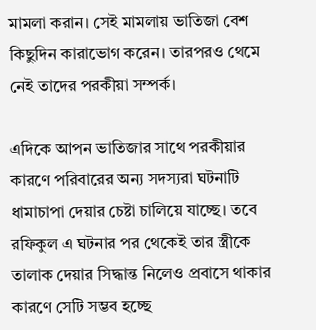মামলা করান। সেই মামলায় ভাতিজা বেশ কিছুদিন কারাভোগ করেন। তারপরও থেমে নেই তাদের পরকীয়া সম্পর্ক।

এদিকে আপন ভাতিজার সাথে পরকীয়ার কারণে পরিবারের অন্য সদস্যরা ঘটনাটি ধামাচাপা দেয়ার চেষ্টা চালিয়ে যাচ্ছে। তবে রফিকুল এ ঘটনার পর থেকেই তার স্ত্রীকে তালাক দেয়ার সিদ্ধান্ত নিলেও প্রবাসে থাকার কারণে সেটি সম্ভব হচ্ছে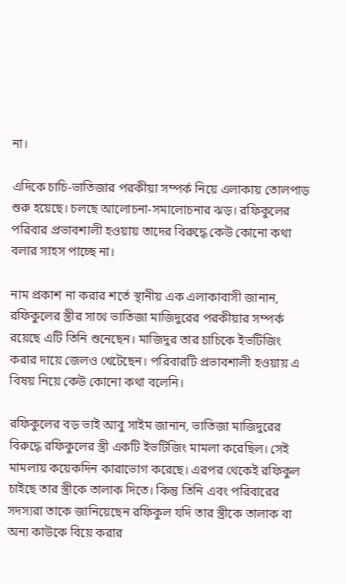না।

এদিকে চাচি-ভাতিজার পরকীয়া সম্পর্ক নিয়ে এলাকায় তোলপাড় শুরু হয়েছে। চলছে আলোচনা-সমালোচনার ঝড়। রফিকুলের পরিবার প্রভাবশালী হওয়ায় তাদের বিরুদ্ধে কেউ কোনো কথা বলার সাহস পাচ্ছে না।

নাম প্রকাশ না করার শর্তে স্থানীয় এক এলাকাবাসী জানান, রফিকুলের স্ত্রীর সাথে ভাতিজা মাজিদুরের পরকীয়ার সম্পর্ক রয়েছে এটি তিনি শুনেছেন। মাজিদুর তার চাচিকে ইভটিজিং করার দায়ে জেলও খেটেছেন। পরিবারটি প্রভাবশালী হওয়ায় এ বিষয় নিয়ে কেউ কোনো কথা বলেনি।

রফিকুলের বড় ভাই আবু সাইম জানান, ভাতিজা মাজিদুরের বিরুদ্ধে রফিকুলের স্ত্রী একটি ইভটিজিং মামলা করেছিল। সেই মামলায় কয়েকদিন কারাভোগ করেছে। এরপর থেকেই রফিকুল চাইছে তার স্ত্রীকে তালাক দিতে। কিন্তু তিনি এবং পরিবারের সদস্যরা তাকে জানিয়েছেন রফিকুল যদি তার স্ত্রীকে তালাক বা অন্য কাউকে বিয়ে করার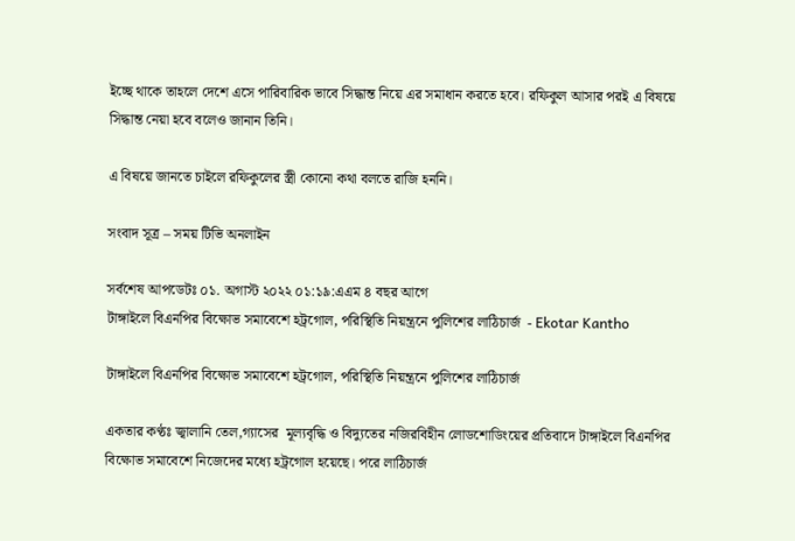ইচ্ছে থাকে তাহলে দেশে এসে পারিবারিক ভাবে সিদ্ধান্ত নিয়ে এর সমাধান করতে হবে। রফিকুল আসার পরই এ বিষয়ে সিদ্ধান্ত নেয়া হবে বলেও জানান তিনি।

এ বিষয়ে জানতে চাইলে রফিকুলের স্ত্রী কোনো কথা বলতে রাজি হননি।

সংবাদ সূত্র – সময় টিভি অনলাইন

সর্বশেষ আপডেটঃ ০১. অগাস্ট ২০২২ ০১:১৯:এএম ৪ বছর আগে
টাঙ্গাইলে বিএনপির বিক্ষোভ সমাবেশে হট্রগোল, পরিস্থিতি নিয়ন্ত্রনে পুলিশের লাঠিচার্জ  - Ekotar Kantho

টাঙ্গাইলে বিএনপির বিক্ষোভ সমাবেশে হট্রগোল, পরিস্থিতি নিয়ন্ত্রনে পুলিশের লাঠিচার্জ

একতার কণ্ঠঃ জ্বালানি তেল,গ্যাসের  মূল্যবৃদ্ধি ও বিদ্যুতের নজিরবিহীন লোডশোডিংয়ের প্রতিবাদে টাঙ্গাইলে বিএনপির বিক্ষোভ সমাবেশে নিজেদের মধ্যে হট্রগোল হয়েছে। পরে লাঠিচার্জ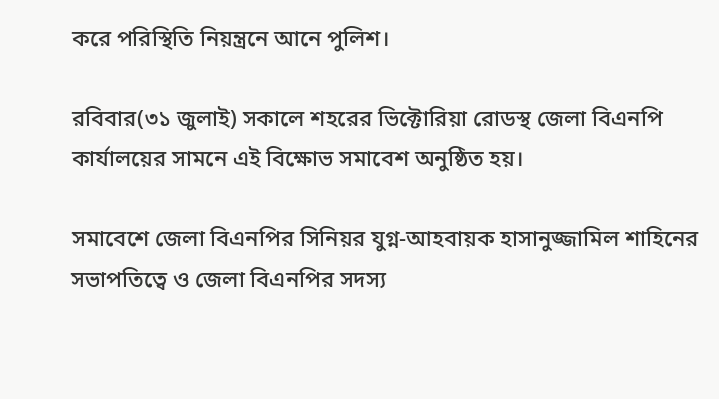করে পরিস্থিতি নিয়ন্ত্রনে আনে পুলিশ।

রবিবার(৩১ জুলাই) সকালে শহরের ভিক্টোরিয়া রোডস্থ জেলা বিএনপি কার্যালয়ের সামনে এই বিক্ষোভ সমাবেশ অনুষ্ঠিত হয়।

সমাবেশে জেলা বিএনপির সিনিয়র যুগ্ন-আহবায়ক হাসানুজ্জামিল শাহিনের সভাপতিত্বে ও জেলা বিএনপির সদস্য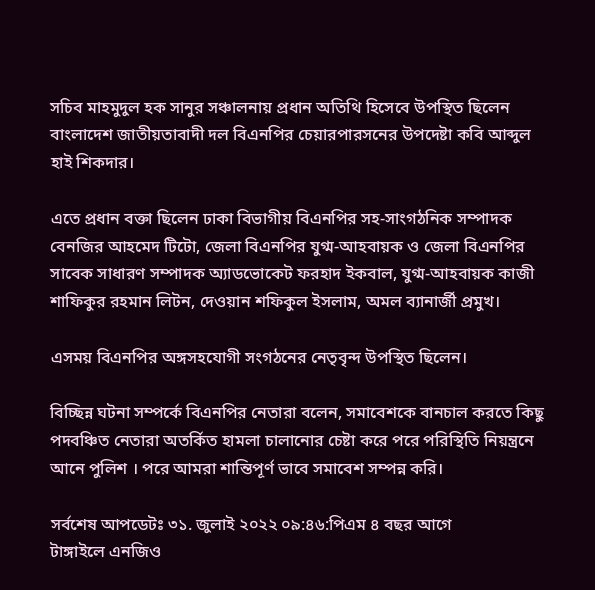সচিব মাহমুদুল হক সানুর সঞ্চালনায় প্রধান অতিথি হিসেবে উপস্থিত ছিলেন বাংলাদেশ জাতীয়তাবাদী দল বিএনপির চেয়ারপারসনের উপদেষ্টা কবি আব্দুল হাই শিকদার।

এতে প্রধান বক্তা ছিলেন ঢাকা বিভাগীয় বিএনপির সহ-সাংগঠনিক সম্পাদক বেনজির আহমেদ টিটো, জেলা বিএনপির যুগ্ম-আহবায়ক ও জেলা বিএনপির সাবেক সাধারণ সম্পাদক অ্যাডভোকেট ফরহাদ ইকবাল, যুগ্ম-আহবায়ক কাজী শাফিকুর রহমান লিটন, দেওয়ান শফিকুল ইসলাম, অমল ব্যানার্জী প্রমুখ।

এসময় বিএনপির অঙ্গসহযোগী সংগঠনের নেতৃবৃন্দ উপস্থিত ছিলেন।

বিচ্ছিন্ন ঘটনা সম্পর্কে বিএনপির নেতারা বলেন, সমাবেশকে বানচাল করতে কিছু পদবঞ্চিত নেতারা অতর্কিত হামলা চালানোর চেষ্টা করে পরে পরিস্থিতি নিয়ন্ত্রনে আনে পুলিশ । পরে আমরা শান্তিপূর্ণ ভাবে সমাবেশ সম্পন্ন করি।

সর্বশেষ আপডেটঃ ৩১. জুলাই ২০২২ ০৯:৪৬:পিএম ৪ বছর আগে
টাঙ্গাইলে এনজিও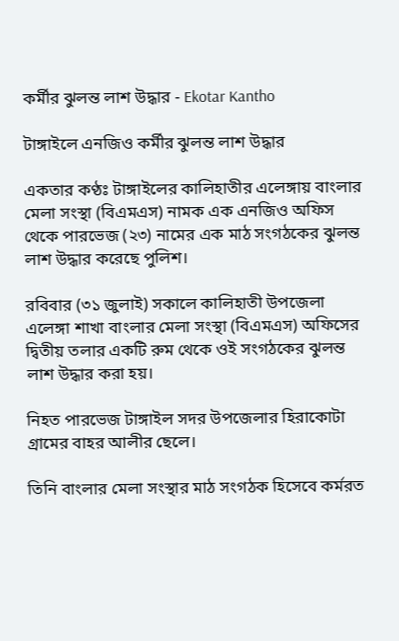কর্মীর ঝুলন্ত লাশ উদ্ধার - Ekotar Kantho

টাঙ্গাইলে এনজিও কর্মীর ঝুলন্ত লাশ উদ্ধার

একতার কণ্ঠঃ টাঙ্গাইলের কালিহাতীর এলেঙ্গায় বাংলার মেলা সংস্থা (বিএমএস) নামক এক এনজিও অফিস থেকে পারভেজ (২৩) নামের এক মাঠ সংগঠকের ঝুলন্ত লাশ উদ্ধার করেছে পুলিশ।

রবিবার (৩১ জুলাই) সকালে কালিহাতী উপজেলা এলেঙ্গা শাখা বাংলার মেলা সংস্থা (বিএমএস) অফিসের দ্বিতীয় তলার একটি রুম থেকে ওই সংগঠকের ঝুলন্ত লাশ উদ্ধার করা হয়।

নিহত পারভেজ টাঙ্গাইল সদর উপজেলার হিরাকোটা গ্রামের বাহর আলীর ছেলে।

তিনি বাংলার মেলা সংস্থার মাঠ সংগঠক হিসেবে কর্মরত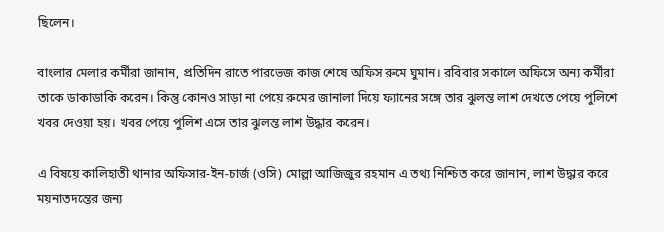ছিলেন।

বাংলার মেলার কর্মীরা জানান, প্রতিদিন রাতে পারভেজ কাজ শেষে অফিস রুমে ঘুমান। রবিবার সকালে অফিসে অন্য কর্মীরা তাকে ডাকাডাকি করেন। কিন্তু কোনও সাড়া না পেয়ে রুমের জানালা দিয়ে ফ্যানের সঙ্গে তার ঝুলন্ত লাশ দেখতে পেয়ে পুলিশে খবর দেওয়া হয়। খবর পেয়ে পুলিশ এসে তার ঝুলন্ত লাশ উদ্ধার করেন।

এ বিষয়ে কালিহাতী থানার অফিসার-ইন-চার্জ (ওসি) মোল্লা আজিজুর রহমান এ তথ্য নিশ্চিত করে জানান, লাশ উদ্ধার করে ময়নাতদন্তের জন্য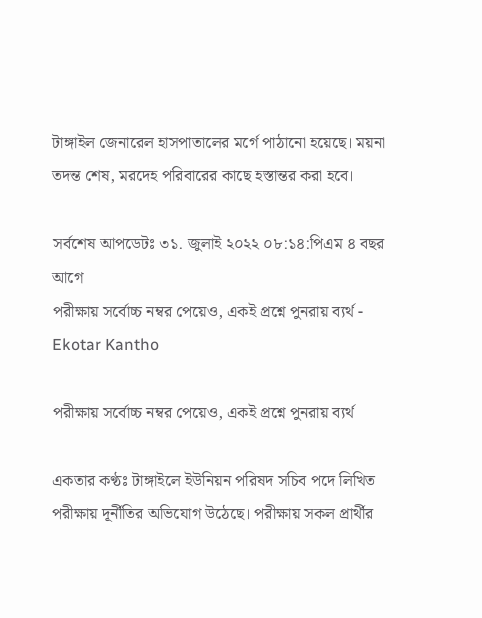টাঙ্গাইল জেনারেল হাসপাতালের মর্গে পাঠানো হয়েছে। ময়না তদন্ত শেষ, মরদেহ পরিবারের কাছে হস্তান্তর করা হবে।

সর্বশেষ আপডেটঃ ৩১. জুলাই ২০২২ ০৮:১৪:পিএম ৪ বছর আগে
পরীক্ষায় সর্বোচ্চ নম্বর পেয়েও, একই প্রশ্নে পুনরায় ব্যর্থ - Ekotar Kantho

পরীক্ষায় সর্বোচ্চ নম্বর পেয়েও, একই প্রশ্নে পুনরায় ব্যর্থ

একতার কণ্ঠঃ টাঙ্গাইলে ইউনিয়ন পরিষদ সচিব পদে লিখিত পরীক্ষায় দূর্নীতির অভিযোগ উঠেছে। পরীক্ষায় সকল প্রার্থীর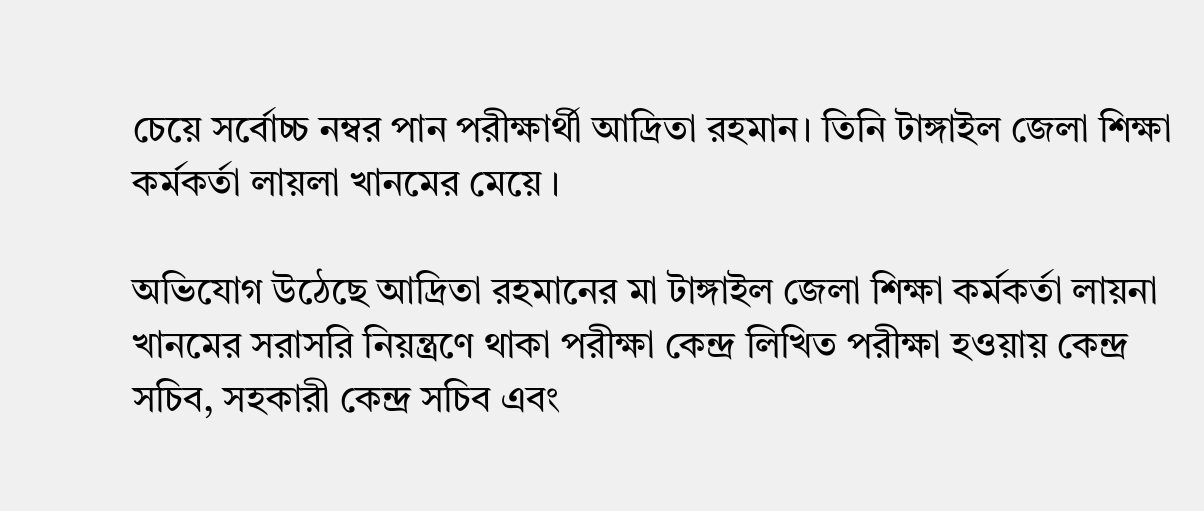চেয়ে সর্বোচ্চ নম্বর পান পরীক্ষার্থী আদ্রিতা রহমান। তিনি টাঙ্গাইল জেলা শিক্ষা কর্মকর্তা লায়লা খানমের মেয়ে ।

অভিযোগ উঠেছে আদ্রিতা রহমানের মা টাঙ্গাইল জেলা শিক্ষা কর্মকর্তা লায়না খানমের সরাসরি নিয়ন্ত্রণে থাকা পরীক্ষা কেন্দ্র লিখিত পরীক্ষা হওয়ায় কেন্দ্র সচিব, সহকারী কেন্দ্র সচিব এবং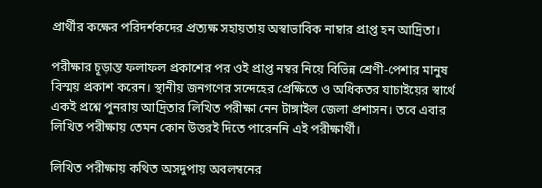প্রার্থীর কক্ষের পরিদর্শকদের প্রত্যক্ষ সহায়তায় অস্বাভাবিক নাম্বার প্রাপ্ত হন আদ্রিতা।

পরীক্ষার চূড়ান্ত ফলাফল প্রকাশের পর ওই প্রাপ্ত নম্বর নিয়ে বিভিন্ন শ্রেণী-পেশার মানুষ বিস্ময় প্রকাশ করেন। স্থানীয় জনগণের সন্দেহের প্রেক্ষিতে ও অধিকতর যাচাইয়ের স্বার্থে একই প্রশ্নে পুনরায় আদ্রিতার লিখিত পরীক্ষা নেন টাঙ্গাইল জেলা প্রশাসন। তবে এবার লিখিত পরীক্ষায় তেমন কোন উত্তরই দিতে পারেননি এই পরীক্ষার্থী।

লিখিত পরীক্ষায় কথিত অসদুপায় অবলম্বনের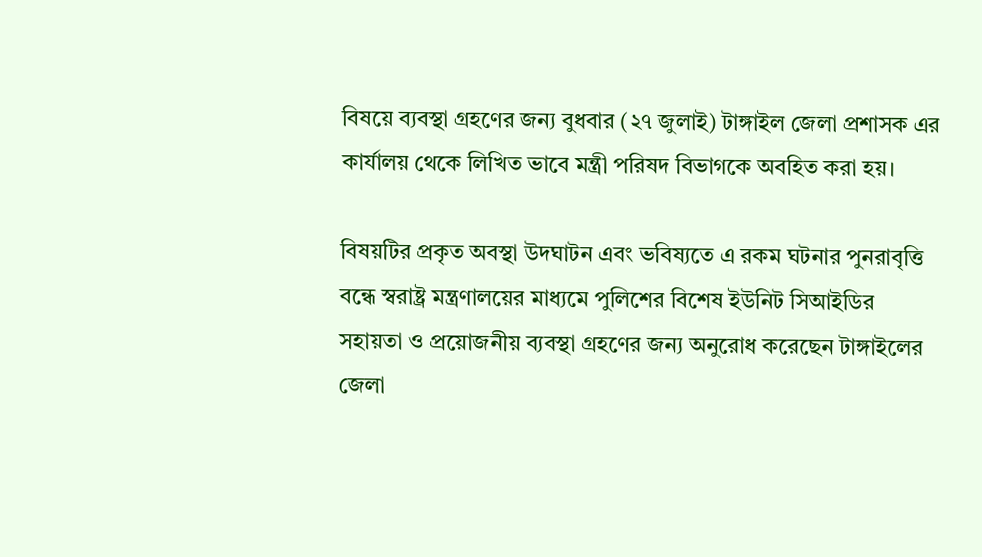বিষয়ে ব্যবস্থা গ্রহণের জন্য বুধবার (২৭ জুলাই) টাঙ্গাইল জেলা প্রশাসক এর কার্যালয় থেকে লিখিত ভাবে মন্ত্রী পরিষদ বিভাগকে অবহিত করা হয়।

বিষয়টির প্রকৃত অবস্থা উদঘাটন এবং ভবিষ্যতে এ রকম ঘটনার পুনরাবৃত্তি বন্ধে স্বরাষ্ট্র মন্ত্রণালয়ের মাধ্যমে পুলিশের বিশেষ ইউনিট সিআইডির সহায়তা ও প্রয়োজনীয় ব্যবস্থা গ্রহণের জন্য অনুরোধ করেছেন টাঙ্গাইলের জেলা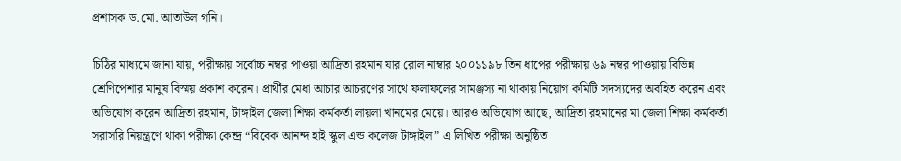প্রশাসক ড.মো. আতাউল গনি।

চিঠির মাধ্যমে জানা যায়, পরীক্ষায় সর্বোচ্চ নম্বর পাওয়া আদ্রিতা রহমান যার রোল নাম্বার ২০০১১৯৮ তিন ধাপের পরীক্ষায় ৬৯ নম্বর পাওয়ায় বিভিন্ন শ্রেণিপেশার মানুষ বিস্ময় প্রকাশ করেন। প্রার্থীর মেধা আচার আচরণের সাথে ফলাফলের সামঞ্জস্য না থাকায় নিয়োগ কমিটি সদস্যদের অবহিত করেন এবং অভিযোগ করেন আদ্রিতা রহমান, টাঙ্গাইল জেলা শিক্ষা কর্মকর্তা লায়লা খানমের মেয়ে। আরও অভিযোগ আছে, আদ্রিতা রহমানের মা জেলা শিক্ষা কর্মকর্তা সরাসরি নিয়ন্ত্রণে থাকা পরীক্ষা কেন্দ্র “বিবেক আনন্দ হাই স্কুল এন্ড কলেজ টাঙ্গাইল” এ লিখিত পরীক্ষা অনুষ্ঠিত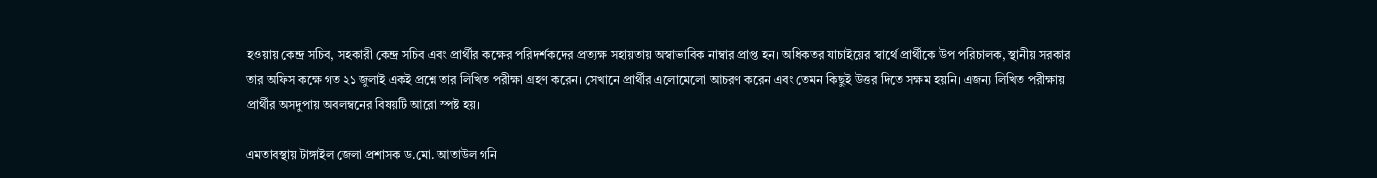হওয়ায় কেন্দ্র সচিব, সহকারী কেন্দ্র সচিব এবং প্রার্থীর কক্ষের পরিদর্শকদের প্রত্যক্ষ সহায়তায় অস্বাভাবিক নাম্বার প্রাপ্ত হন। অধিকতর যাচাইয়ের স্বার্থে প্রার্থীকে উপ পরিচালক, স্থানীয় সরকার তার অফিস কক্ষে গত ২১ জুলাই একই প্রশ্নে তার লিখিত পরীক্ষা গ্রহণ করেন। সেখানে প্রার্থীর এলোমেলো আচরণ করেন এবং তেমন কিছুই উত্তর দিতে সক্ষম হয়নি। এজন্য লিখিত পরীক্ষায় প্রার্থীর অসদুপায় অবলম্বনের বিষয়টি আরো স্পষ্ট হয়।

এমতাবস্থায় টাঙ্গাইল জেলা প্রশাসক ড.মো. আতাউল গনি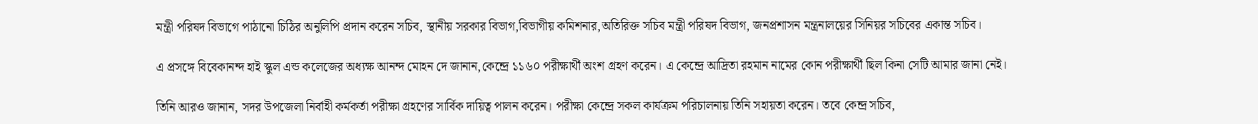মন্ত্রী পরিষদ বিভাগে পাঠানো চিঠির অনুলিপি প্রদান করেন সচিব, স্থানীয় সরকার বিভাগ,বিভাগীয় কমিশনার,অতিরিক্ত সচিব মন্ত্রী পরিষদ বিভাগ, জনপ্রশাসন মন্ত্রনালয়ের সিনিয়র সচিবের একান্ত সচিব।

এ প্রসঙ্গে বিবেকানন্দ হাই স্কুল এন্ড কলেজের অধ্যক্ষ আনন্দ মোহন দে জানান,কেন্দ্রে ১১৬০ পরীক্ষার্থী অংশ গ্রহণ করেন। এ কেন্দ্রে আদ্রিতা রহমান নামের কোন পরীক্ষার্থী ছিল কিনা সেটি আমার জানা নেই।

তিনি আরও জানান, সদর উপজেলা নির্বাহী কর্মকর্তা পরীক্ষা গ্রহণের সার্বিক দায়িত্ব পালন করেন। পরীক্ষা কেন্দ্রে সকল কার্যক্রম পরিচালনায় তিনি সহায়তা করেন। তবে কেন্দ্র সচিব,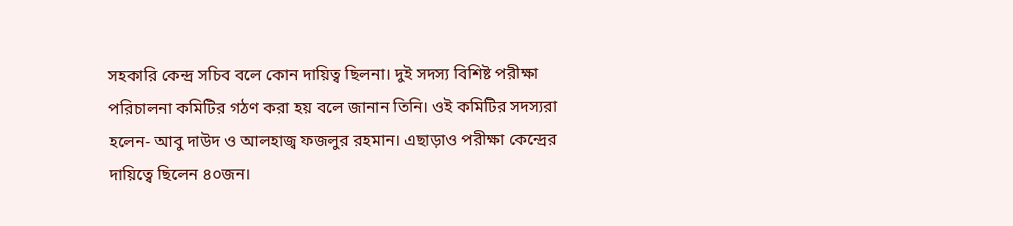সহকারি কেন্দ্র সচিব বলে কোন দায়িত্ব ছিলনা। দুই সদস্য বিশিষ্ট পরীক্ষা পরিচালনা কমিটির গঠণ করা হয় বলে জানান তিনি। ওই কমিটির সদস্যরা হলেন- আবু দাউদ ও আলহাজ্ব ফজলুর রহমান। এছাড়াও পরীক্ষা কেন্দ্রের দায়িত্বে ছিলেন ৪০জন।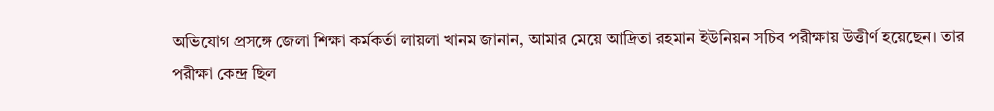অভিযোগ প্রসঙ্গে জেলা শিক্ষা কর্মকর্তা লায়লা খানম জানান, আমার মেয়ে আদ্রিতা রহমান ইউনিয়ন সচিব পরীক্ষায় উত্তীর্ণ হয়েছেন। তার পরীক্ষা কেন্দ্র ছিল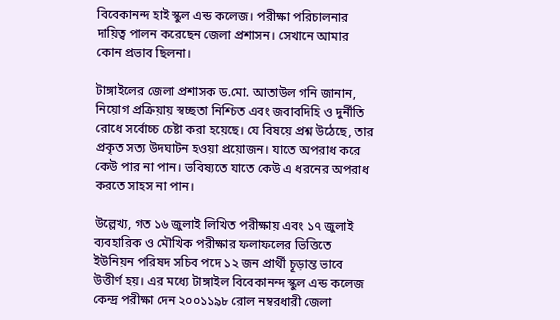বিবেকানন্দ হাই স্কুল এন্ড কলেজ। পরীক্ষা পরিচালনার দায়িত্ব পালন করেছেন জেলা প্রশাসন। সেখানে আমার কোন প্রভাব ছিলনা।

টাঙ্গাইলের জেলা প্রশাসক ড.মো. আতাউল গনি জানান, নিয়োগ প্রক্রিয়ায় স্বচ্ছতা নিশ্চিত এবং জবাবদিহি ও দুর্নীতি রোধে সর্বোচ্চ চেষ্টা করা হয়েছে। যে বিষয়ে প্রশ্ন উঠেছে, তার প্রকৃত সত্য উদঘাটন হওয়া প্রয়োজন। যাতে অপরাধ করে কেউ পার না পান। ভবিষ্যতে যাতে কেউ এ ধরনের অপরাধ করতে সাহস না পান।

উল্লেখ্য, গত ১৬ জুলাই লিখিত পরীক্ষায় এবং ১৭ জুলাই ব্যবহারিক ও মৌখিক পরীক্ষার ফলাফলের ভিত্তিতে ইউনিয়ন পরিষদ সচিব পদে ১২ জন প্রার্থী চূড়ান্ত ভাবে উত্তীর্ণ হয়। এর মধ্যে টাঙ্গাইল বিবেকানন্দ স্কুল এন্ড কলেজ কেন্দ্র পরীক্ষা দেন ২০০১১৯৮ রোল নম্বরধারী জেলা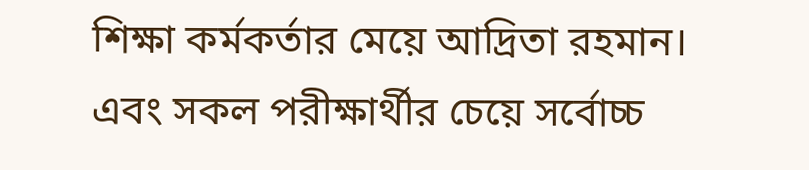শিক্ষা কর্মকর্তার মেয়ে আদ্রিতা রহমান। এবং সকল পরীক্ষার্থীর চেয়ে সর্বোচ্চ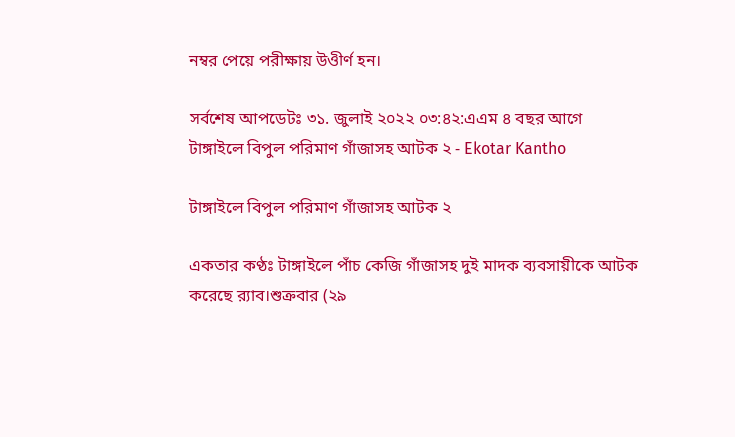নম্বর পেয়ে পরীক্ষায় উওীর্ণ হন।

সর্বশেষ আপডেটঃ ৩১. জুলাই ২০২২ ০৩:৪২:এএম ৪ বছর আগে
টাঙ্গাইলে বিপুল পরিমাণ গাঁজাসহ আটক ২ - Ekotar Kantho

টাঙ্গাইলে বিপুল পরিমাণ গাঁজাসহ আটক ২

একতার কণ্ঠঃ টাঙ্গাইলে পাঁচ কেজি গাঁজাসহ দুই মাদক ব্যবসায়ীকে আটক করেছে র‌্যাব।শুক্রবার (২৯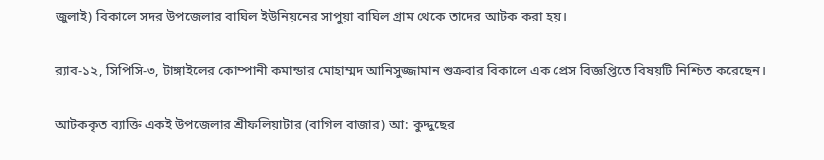জুলাই) বিকালে সদর উপজেলার বাঘিল ইউনিয়নের সাপুয়া বাঘিল গ্রাম থেকে তাদের আটক করা হয়।

র‌্যাব-১২, সিপিসি-৩, টাঙ্গাইলের কোম্পানী কমান্ডার মোহাম্মদ আনিসুজ্জামান শুক্রবার বিকালে এক প্রেস বিজ্ঞপ্তিতে বিষয়টি নিশ্চিত করেছেন।

আটককৃত ব্যাক্তি একই উপজেলার শ্রীফলিয়াটার (বাগিল বাজার) আ: কুদ্দুছের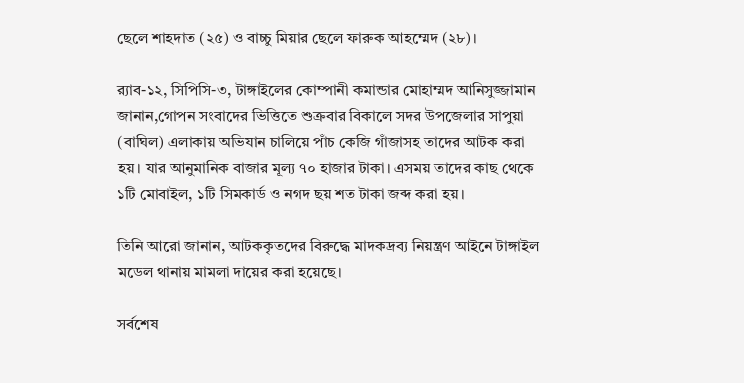ছেলে শাহদাত (২৫) ও বাচ্চু মিয়ার ছেলে ফারুক আহম্মেদ (২৮)।

র‌্যাব-১২, সিপিসি-৩, টাঙ্গাইলের কোম্পানী কমান্ডার মোহাম্মদ আনিসুজ্জামান জানান,গোপন সংবাদের ভিত্তিতে শুক্রবার বিকালে সদর উপজেলার সাপুয়া (বাঘিল) এলাকায় অভিযান চালিয়ে পাঁচ কেজি গাঁজাসহ তাদের আটক করা হয়। যার আনুমানিক বাজার মূল্য ৭০ হাজার টাকা। এসময় তাদের কাছ থেকে ১টি মোবাইল, ১টি সিমকার্ড ও নগদ ছয় শত টাকা জব্দ করা হয়।

তিনি আরো জানান, আটককৃতদের বিরুদ্ধে মাদকদ্রব্য নিয়ন্ত্রণ আইনে টাঙ্গাইল মডেল থানায় মামলা দায়ের করা হয়েছে।

সর্বশেষ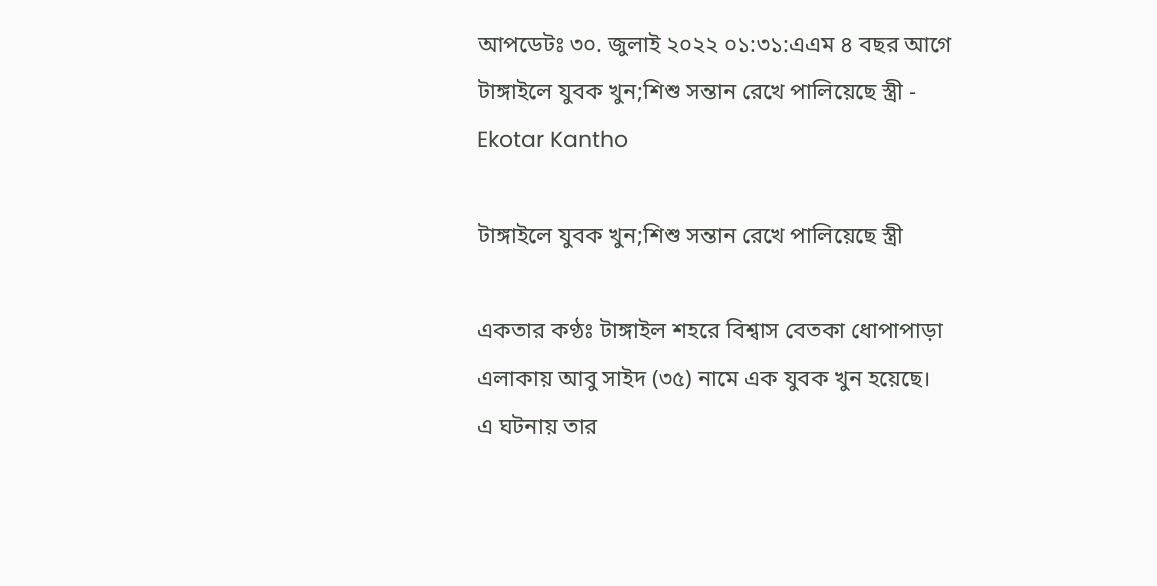আপডেটঃ ৩০. জুলাই ২০২২ ০১:৩১:এএম ৪ বছর আগে
টাঙ্গাইলে যুবক খুন;শিশু সন্তান রেখে পালিয়েছে স্ত্রী - Ekotar Kantho

টাঙ্গাইলে যুবক খুন;শিশু সন্তান রেখে পালিয়েছে স্ত্রী

একতার কণ্ঠঃ টাঙ্গাইল শহরে বিশ্বাস বেতকা ধোপাপাড়া এলাকায় আবু সাইদ (৩৫) নামে এক যুবক খুন হয়েছে। এ ঘটনায় তার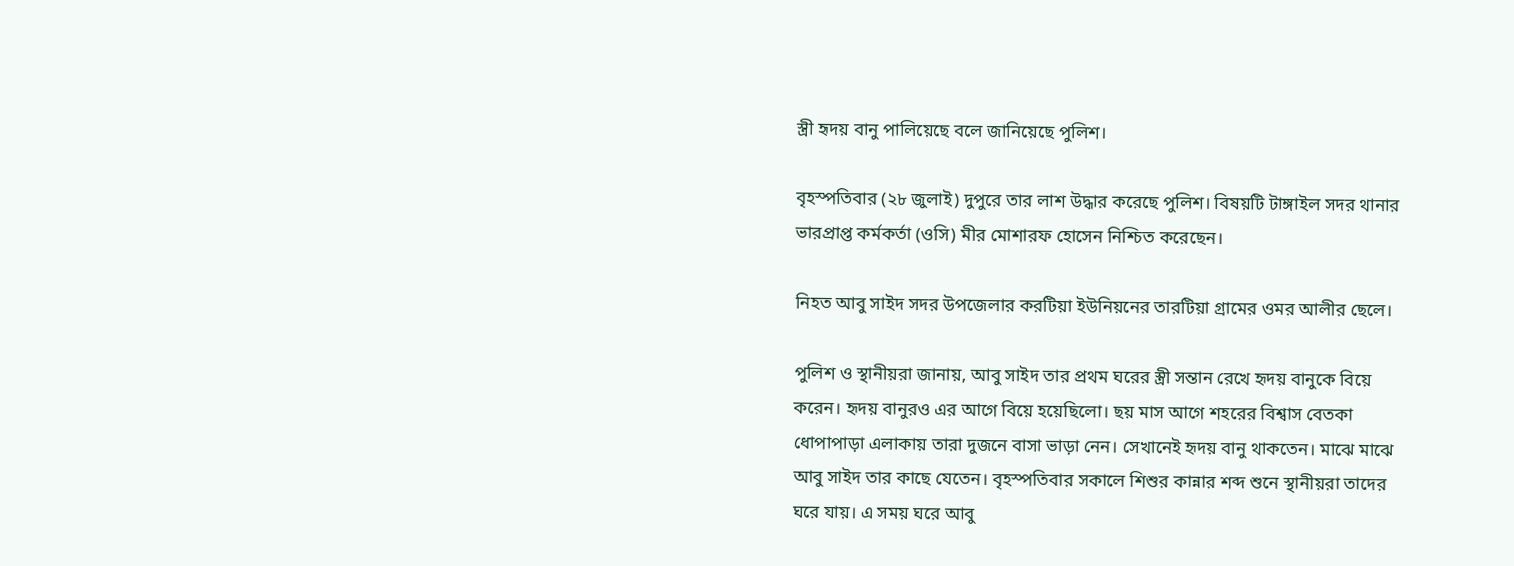স্ত্রী হৃদয় বানু পালিয়েছে বলে জানিয়েছে পুলিশ।

বৃহস্পতিবার (২৮ জুলাই) দুপুরে তার লাশ উদ্ধার করেছে পুলিশ। বিষয়টি টাঙ্গাইল সদর থানার ভারপ্রাপ্ত কর্মকর্তা (ওসি) মীর মোশারফ হোসেন নিশ্চিত করেছেন।

নিহত আবু সাইদ সদর উপজেলার করটিয়া ইউনিয়নের তারটিয়া গ্রামের ওমর আলীর ছেলে।

পুলিশ ও স্থানীয়রা জানায়, আবু সাইদ তার প্রথম ঘরের স্ত্রী সন্তান রেখে হৃদয় বানুকে বিয়ে করেন। হৃদয় বানুরও এর আগে বিয়ে হয়েছিলো। ছয় মাস আগে শহরের বিশ্বাস বেতকা ধোপাপাড়া এলাকায় তারা দুজনে বাসা ভাড়া নেন। সেখানেই হৃদয় বানু থাকতেন। মাঝে মাঝে আবু সাইদ তার কাছে যেতেন। বৃহস্পতিবার সকালে শিশুর কান্নার শব্দ শুনে স্থানীয়রা তাদের ঘরে যায়। এ সময় ঘরে আবু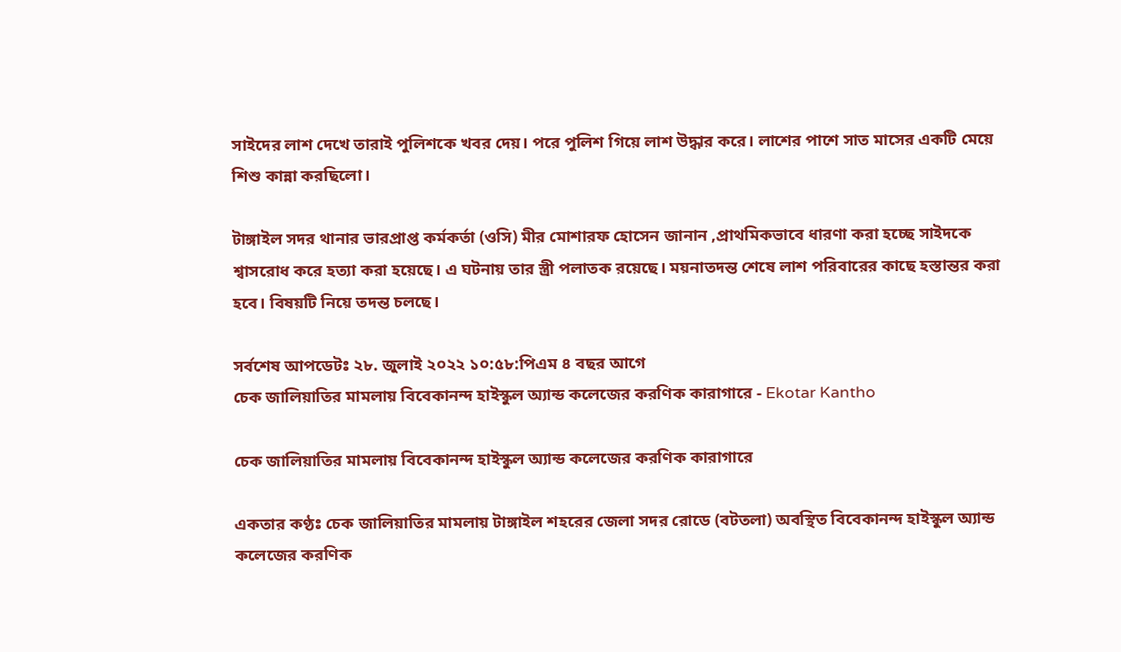সাইদের লাশ দেখে তারাই পুলিশকে খবর দেয়। পরে পুলিশ গিয়ে লাশ উদ্ধার করে। লাশের পাশে সাত মাসের একটি মেয়ে শিশু কান্না করছিলো।

টাঙ্গাইল সদর থানার ভারপ্রাপ্ত কর্মকর্তা (ওসি) মীর মোশারফ হোসেন জানান ,প্রাথমিকভাবে ধারণা করা হচ্ছে সাইদকে শ্বাসরোধ করে হত্যা করা হয়েছে। এ ঘটনায় তার স্ত্রী পলাতক রয়েছে। ময়নাতদন্ত শেষে লাশ পরিবারের কাছে হস্তান্তর করা হবে। বিষয়টি নিয়ে তদন্ত চলছে।

সর্বশেষ আপডেটঃ ২৮. জুলাই ২০২২ ১০:৫৮:পিএম ৪ বছর আগে
চেক জালিয়াতির মামলায় বিবেকানন্দ হাইস্কুল অ্যান্ড কলেজের করণিক কারাগারে - Ekotar Kantho

চেক জালিয়াতির মামলায় বিবেকানন্দ হাইস্কুল অ্যান্ড কলেজের করণিক কারাগারে

একতার কণ্ঠঃ চেক জালিয়াতির মামলায় টাঙ্গাইল শহরের জেলা সদর রোডে (বটতলা) অবস্থিত বিবেকানন্দ হাইস্কুল অ্যান্ড কলেজের করণিক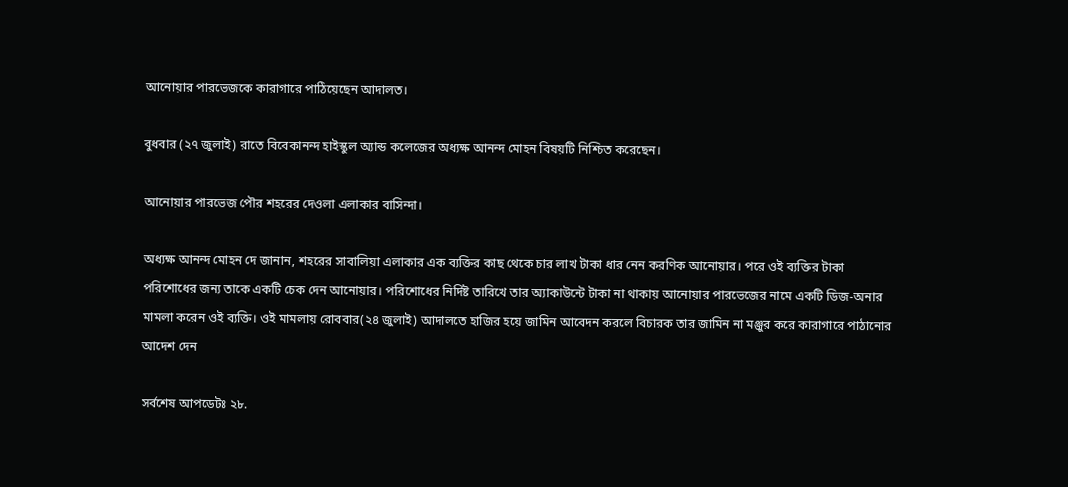আনোয়ার পারভেজকে কারাগারে পাঠিয়েছেন আদালত।

বুধবার (২৭ জুলাই) রাতে বিবেকানন্দ হাইস্কুল অ্যান্ড কলেজের অধ্যক্ষ আনন্দ মোহন বিষয়টি নিশ্চিত করেছেন।

আনোয়ার পারভেজ পৌর শহরের দেওলা এলাকার বাসিন্দা।

অধ্যক্ষ আনন্দ মোহন দে জানান, শহরের সাবালিয়া এলাকার এক ব্যক্তির কাছ থেকে চার লাখ টাকা ধার নেন করণিক আনোয়ার। পরে ওই ব্যক্তির টাকা পরিশোধের জন্য তাকে একটি চেক দেন আনোয়ার। পরিশোধের নির্দিষ্ট তারিখে তার অ্যাকাউন্টে টাকা না থাকায় আনোয়ার পারভেজের নামে একটি ডিজ-অনার মামলা করেন ওই ব্যক্তি। ওই মামলায় রোববার(২৪ জুলাই) আদালতে হাজির হয়ে জামিন আবেদন করলে বিচারক তার জামিন না মঞ্জুর করে কারাগারে পাঠানোর আদেশ দেন

সর্বশেষ আপডেটঃ ২৮.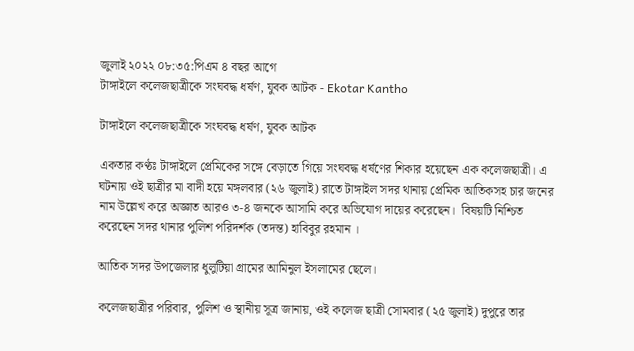জুলাই ২০২২ ০৮:৩৫:পিএম ৪ বছর আগে
টাঙ্গাইলে কলেজছাত্রীকে সংঘবদ্ধ ধর্ষণ, যুবক আটক - Ekotar Kantho

টাঙ্গাইলে কলেজছাত্রীকে সংঘবদ্ধ ধর্ষণ, যুবক আটক

একতার কণ্ঠঃ টাঙ্গাইলে প্রেমিকের সঙ্গে বেড়াতে গিয়ে সংঘবদ্ধ ধর্ষণের শিকার হয়েছেন এক কলেজছাত্রী। এ ঘটনায় ওই ছাত্রীর মা বাদী হয়ে মঙ্গলবার (২৬ জুলাই) রাতে টাঙ্গাইল সদর থানায় প্রেমিক আতিকসহ চার জনের নাম উল্লেখ করে অজ্ঞাত আরও ৩-৪ জনকে আসামি করে অভিযোগ দায়ের করেছেন।  বিষয়টি নিশ্চিত করেছেন সদর থানার পুলিশ পরিদর্শক (তদন্ত) হাবিবুর রহমান ।

আতিক সদর উপজেলার ধুলুটিয়া গ্রামের আমিনুল ইসলামের ছেলে।

কলেজছাত্রীর পরিবার, পুলিশ ও স্থানীয় সূত্র জানায়, ওই কলেজ ছাত্রী সোমবার (২৫ জুলাই) দুপুরে তার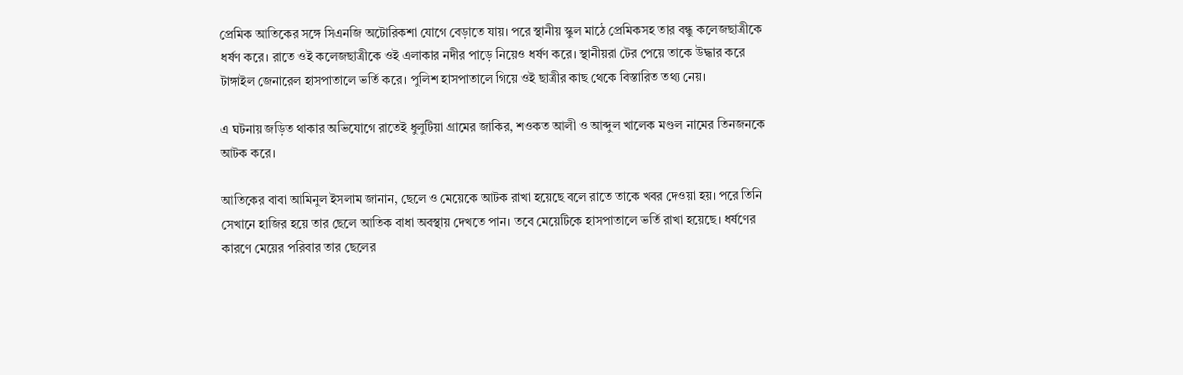প্রেমিক আতিকের সঙ্গে সিএনজি অটোরিকশা যোগে বেড়াতে যায়। পরে স্থানীয় স্কুল মাঠে প্রেমিকসহ তার বন্ধু কলেজছাত্রীকে ধর্ষণ করে। রাতে ওই কলেজছাত্রীকে ওই এলাকার নদীর পাড়ে নিয়েও ধর্ষণ করে। স্থানীয়রা টের পেয়ে তাকে উদ্ধার করে টাঙ্গাইল জেনারেল হাসপাতালে ভর্তি করে। পুলিশ হাসপাতালে গিয়ে ওই ছাত্রীর কাছ থেকে বিস্তারিত তথ্য নেয়।

এ ঘটনায় জড়িত থাকার অভিযোগে রাতেই ধুলুটিয়া গ্রামের জাকির, শওকত আলী ও আব্দুল খালেক মণ্ডল নামের তিনজনকে আটক করে।

আতিকের বাবা আমিনুল ইসলাম জানান, ছেলে ও মেয়েকে আটক রাখা হয়েছে বলে রাতে তাকে খবর দেওয়া হয়। পরে তিনি সেখানে হাজির হয়ে তার ছেলে আতিক বাধা অবস্থায় দেখতে পান। তবে মেয়েটিকে হাসপাতালে ভর্তি রাখা হয়েছে। ধর্ষণের কারণে মেয়ের পরিবার তার ছেলের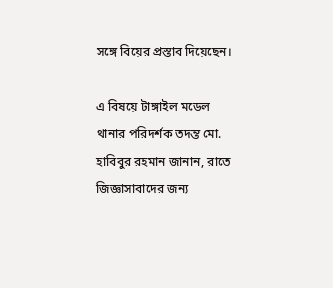সঙ্গে বিয়ের প্রস্তাব দিয়েছেন।

এ বিষয়ে টাঙ্গাইল মডেল থানার পরিদর্শক তদন্ত মো. হাবিবুর রহমান জানান, রাতে জিজ্ঞাসাবাদের জন্য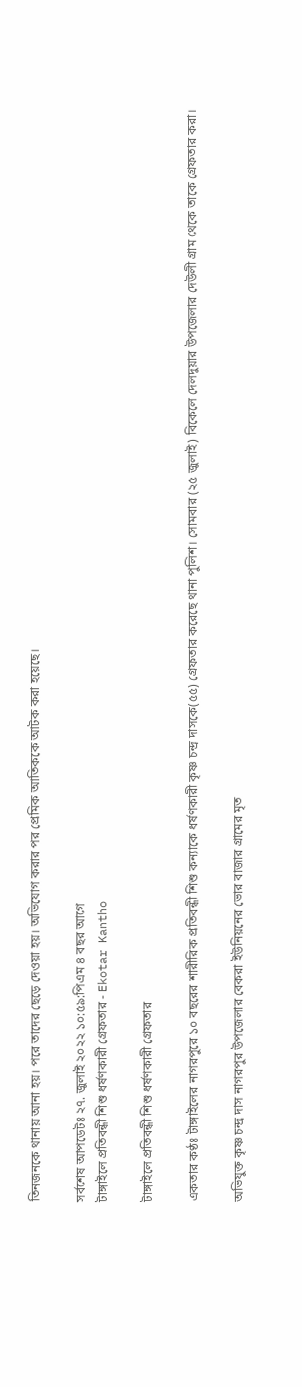তিনজনকে থানায় আনা হয়। পরে তাদের ছেড়ে দেওয়া হয়। অভিযোগ করার পর প্রেমিক আতিককে আটক করা হয়েছে।

সর্বশেষ আপডেটঃ ২৭. জুলাই ২০২২ ১০:৫৯:পিএম ৪ বছর আগে
টাঙ্গাইলে প্রতিবন্ধী শিশু ধর্ষণকারী গ্রেফতার - Ekotar Kantho

টাঙ্গাইলে প্রতিবন্ধী শিশু ধর্ষণকারী গ্রেফতার

একতার কণ্ঠঃ টাঙ্গাইলের নাগরপুরে ১০ বছরের শারীরিক প্রতিবন্ধী শিশু কন্যাকে ধর্ষণকারী কৃষ্ণ চন্দ্র দাসকে(৫৫) গ্রেফতার করেছে থানা পুলিশ। সোমবার (২৫ জুলাই) বিকেলে দেলদুয়ার উপজেলার দেউলী গ্রাম থেকে তাকে গ্রেফতার করা।

অভিযুক্ত কৃষ্ণ চন্দ্র দাস নাগরপুর উপজেলার বেকরা ইউনিয়নের ভোর বাজার গ্রামের মৃত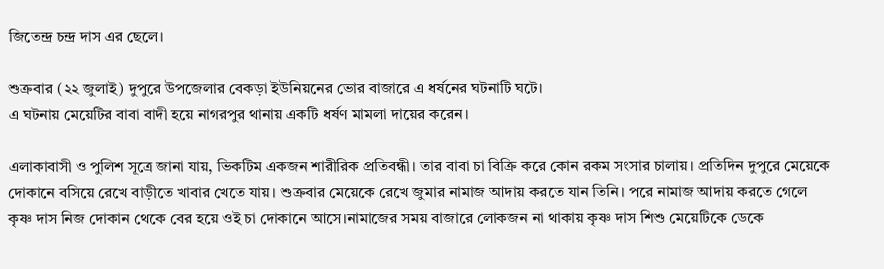জিতেন্দ্র চন্দ্র দাস এর ছেলে।

শুক্রবার (২২ জুলাই) দুপুরে উপজেলার বেকড়া ইউনিয়নের ভোর বাজারে এ ধর্ষনের ঘটনাটি ঘটে।
এ ঘটনায় মেয়েটির বাবা বাদী হয়ে নাগরপুর থানায় একটি ধর্ষণ মামলা দায়ের করেন।

এলাকাবাসী ও পুলিশ সূত্রে জানা যায়, ভিকটিম একজন শারীরিক প্রতিবন্ধী। তার বাবা চা বিক্রি করে কোন রকম সংসার চালায়। প্রতিদিন দুপুরে মেয়েকে দোকানে বসিয়ে রেখে বাড়ীতে খাবার খেতে যায়। শুক্রবার মেয়েকে রেখে জুমার নামাজ আদায় করতে যান তিনি। পরে নামাজ আদায় করতে গেলে কৃষ্ণ দাস নিজ দোকান থেকে বের হয়ে ওই চা দোকানে আসে।নামাজের সময় বাজারে লোকজন না থাকায় কৃষ্ণ দাস শিশু মেয়েটিকে ডেকে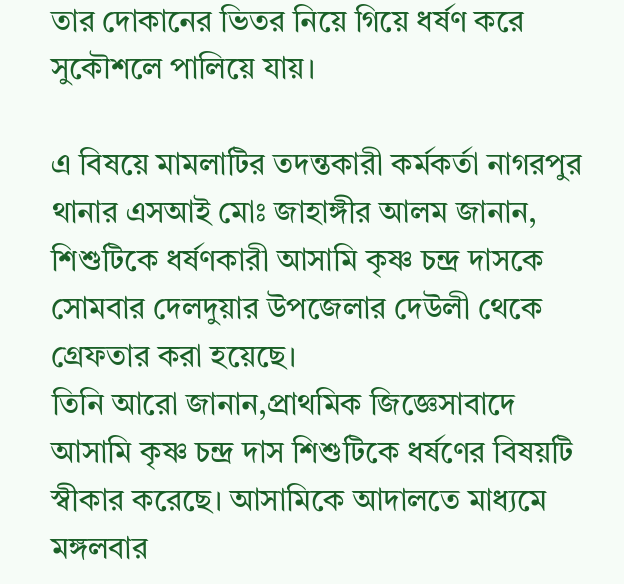তার দোকানের ভিতর নিয়ে গিয়ে ধর্ষণ করে সুকৌশলে পালিয়ে যায়।

এ বিষয়ে মামলাটির তদন্তকারী কর্মকর্তা নাগরপুর থানার এসআই মোঃ জাহাঙ্গীর আলম জানান, শিশুটিকে ধর্ষণকারী আসামি কৃষ্ণ চন্দ্র দাসকে সোমবার দেলদুয়ার উপজেলার দেউলী থেকে গ্রেফতার করা হয়েছে।
তিনি আরো জানান,প্রাথমিক জিজ্ঞেসাবাদে আসামি কৃষ্ণ চন্দ্র দাস শিশুটিকে ধর্ষণের বিষয়টি স্বীকার করেছে। আসামিকে আদালতে মাধ্যমে মঙ্গলবার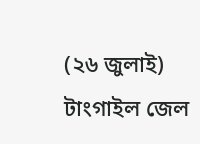(২৬ জুলাই) টাংগাইল জেল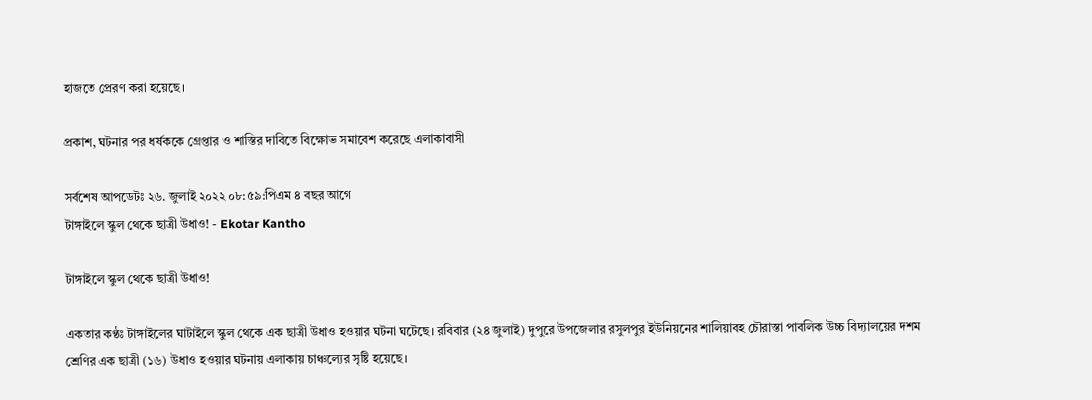হাজতে প্রেরণ করা হয়েছে।

প্রকাশ, ঘটনার পর ধর্ষককে গ্রেপ্তার ও শাস্তির দাবিতে বিক্ষোভ সমাবেশ করেছে এলাকাবাসী

সর্বশেষ আপডেটঃ ২৬. জুলাই ২০২২ ০৮:৫৯:পিএম ৪ বছর আগে
টাঙ্গাইলে স্কুল থেকে ছাত্রী উধাও! - Ekotar Kantho

টাঙ্গাইলে স্কুল থেকে ছাত্রী উধাও!

একতার কণ্ঠঃ টাঙ্গাইলের ঘাটাইলে স্কুল থেকে এক ছাত্রী উধাও হওয়ার ঘটনা ঘটেছে। রবিবার (২৪ জুলাই) দুপুরে উপজেলার রসুলপুর ইউনিয়নের শালিয়াবহ চৌরাস্তা পাবলিক উচ্চ বিদ্যালয়ের দশম শ্রেণির এক ছাত্রী (১৬) উধাও হওয়ার ঘটনায় এলাকায় চাঞ্চল্যের সৃষ্টি হয়েছে।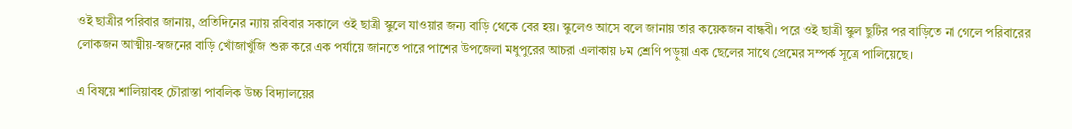ওই ছাত্রীর পরিবার জানায়, প্রতিদিনের ন্যায় রবিবার সকালে ওই ছাত্রী স্কুলে যাওয়ার জন্য বাড়ি থেকে বের হয়। স্কুলেও আসে বলে জানায় তার কয়েকজন বান্ধবী। পরে ওই ছাত্রী স্কুল ছুটির পর বাড়িতে না গেলে পরিবারের লোকজন আত্মীয়-স্বজনের বাড়ি খোঁজাখুঁজি শুরু করে এক পর্যায়ে জানতে পারে পাশের উপজেলা মধুপুরের আচরা এলাকায় ৮ম শ্রেণি পড়ুয়া এক ছেলের সাথে প্রেমের সম্পর্ক সূত্রে পালিয়েছে।

এ বিষয়ে শালিয়াবহ চৌরাস্তা পাবলিক উচ্চ বিদ্যালয়ের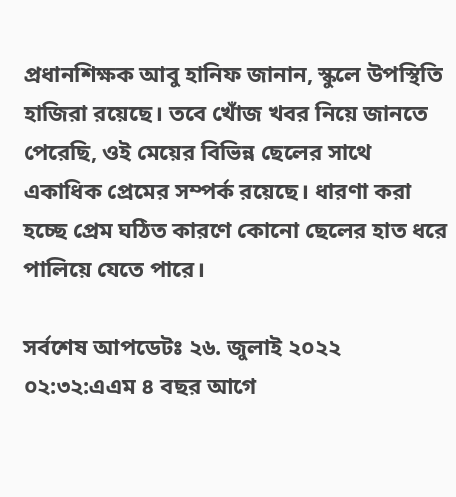প্রধানশিক্ষক আবু হানিফ জানান, স্কুলে উপস্থিতি হাজিরা রয়েছে। তবে খোঁজ খবর নিয়ে জানতে পেরেছি, ওই মেয়ের বিভিন্ন ছেলের সাথে একাধিক প্রেমের সম্পর্ক রয়েছে। ধারণা করা হচ্ছে প্রেম ঘঠিত কারণে কোনো ছেলের হাত ধরে পালিয়ে যেতে পারে।

সর্বশেষ আপডেটঃ ২৬. জুলাই ২০২২ ০২:৩২:এএম ৪ বছর আগে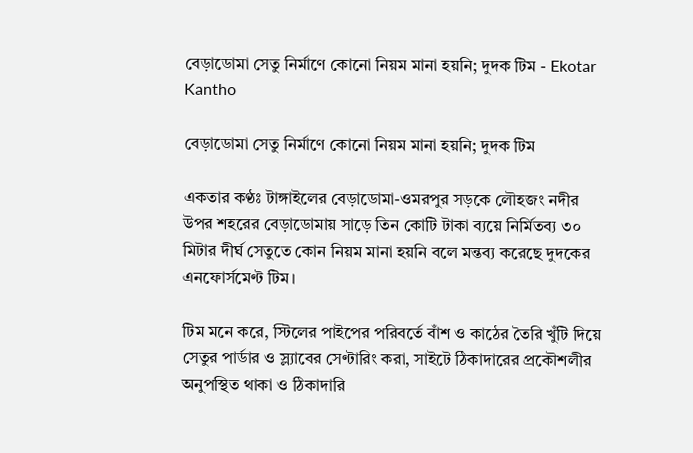বেড়াডোমা সেতু নির্মাণে কোনো নিয়ম মানা হয়নি; দুদক টিম - Ekotar Kantho

বেড়াডোমা সেতু নির্মাণে কোনো নিয়ম মানা হয়নি; দুদক টিম

একতার কণ্ঠঃ টাঙ্গাইলের বেড়াডোমা-ওমরপুর সড়কে লৌহজং নদীর উপর শহরের বেড়াডোমায় সাড়ে তিন কোটি টাকা ব্যয়ে নির্মিতব্য ৩০ মিটার দীর্ঘ সেতুতে কোন নিয়ম মানা হয়নি বলে মন্তব্য করেছে দুদকের এনফোর্সমেণ্ট টিম।

টিম মনে করে, স্টিলের পাইপের পরিবর্তে বাঁশ ও কাঠের তৈরি খুঁটি দিয়ে সেতুর পার্ডার ও স্ল্যাবের সেণ্টারিং করা, সাইটে ঠিকাদারের প্রকৌশলীর অনুপস্থিত থাকা ও ঠিকাদারি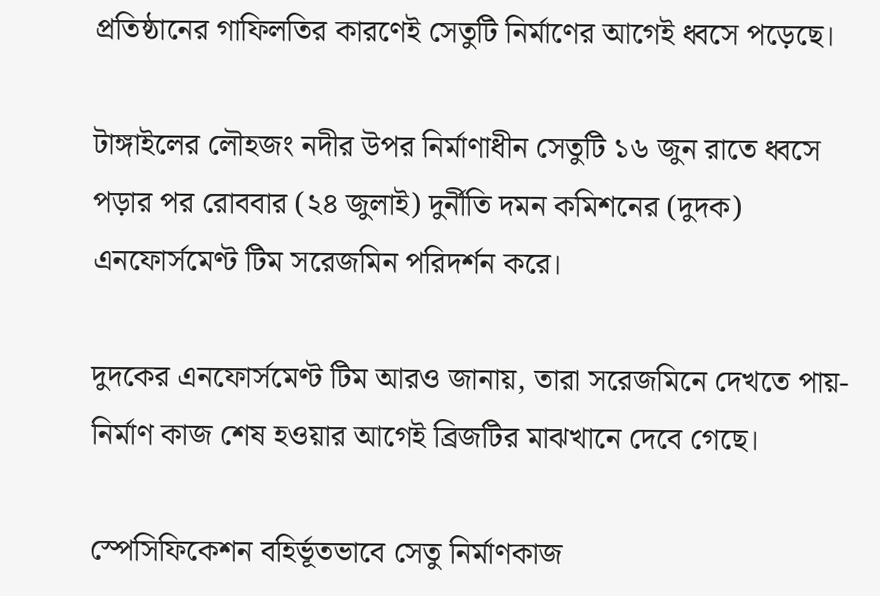প্রতিষ্ঠানের গাফিলতির কারণেই সেতুটি নির্মাণের আগেই ধ্বসে পড়েছে।

টাঙ্গাইলের লৌহজং নদীর উপর নির্মাণাধীন সেতুটি ১৬ জুন রাতে ধ্বসে পড়ার পর রোববার (২৪ জুলাই) দুর্নীতি দমন কমিশনের (দুদক) এনফোর্সমেণ্ট টিম সরেজমিন পরিদর্শন করে।

দুদকের এনফোর্সমেণ্ট টিম আরও জানায়, তারা সরেজমিনে দেখতে পায়- নির্মাণ কাজ শেষ হওয়ার আগেই ব্রিজটির মাঝখানে দেবে গেছে।

স্পেসিফিকেশন বহির্ভূতভাবে সেতু নির্মাণকাজ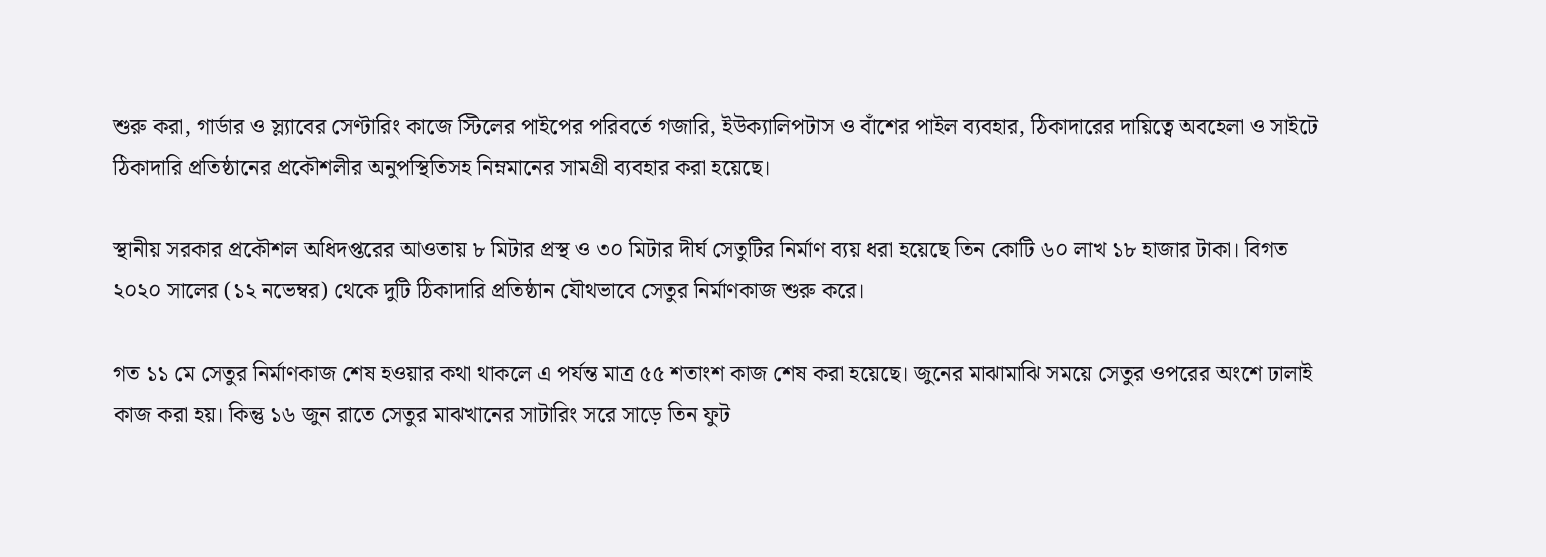শুরু করা, গার্ডার ও স্ল্যাবের সেণ্টারিং কাজে স্টিলের পাইপের পরিবর্তে গজারি, ইউক্যালিপটাস ও বাঁশের পাইল ব্যবহার, ঠিকাদারের দায়িত্বে অবহেলা ও সাইটে ঠিকাদারি প্রতিষ্ঠানের প্রকৌশলীর অনুপস্থিতিসহ নিম্নমানের সামগ্রী ব্যবহার করা হয়েছে।

স্থানীয় সরকার প্রকৌশল অধিদপ্তরের আওতায় ৮ মিটার প্রস্থ ও ৩০ মিটার দীর্ঘ সেতুটির নির্মাণ ব্যয় ধরা হয়েছে তিন কোটি ৬০ লাখ ১৮ হাজার টাকা। বিগত ২০২০ সালের (১২ নভেম্বর) থেকে দুটি ঠিকাদারি প্রতিষ্ঠান যৌথভাবে সেতুর নির্মাণকাজ শুরু করে।

গত ১১ মে সেতুর নির্মাণকাজ শেষ হওয়ার কথা থাকলে এ পর্যন্ত মাত্র ৫৫ শতাংশ কাজ শেষ করা হয়েছে। জুনের মাঝামাঝি সময়ে সেতুর ওপরের অংশে ঢালাই কাজ করা হয়। কিন্তু ১৬ জুন রাতে সেতুর মাঝখানের সাটারিং সরে সাড়ে তিন ফুট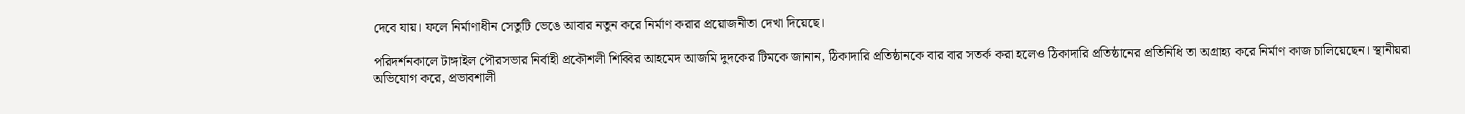দেবে যায়। ফলে নির্মাণাধীন সেতুটি ভেঙে আবার নতুন করে নির্মাণ করার প্রয়োজনীতা দেখা দিয়েছে।

পরিদর্শনকালে টাঙ্গাইল পৌরসভার নির্বাহী প্রকৌশলী শিব্বির আহমেদ আজমি দুদকের টিমকে জানান, ঠিকাদারি প্রতিষ্ঠানকে বার বার সতর্ক করা হলেও ঠিকাদারি প্রতিষ্ঠানের প্রতিনিধি তা অগ্রাহ্য করে নির্মাণ কাজ চালিয়েছেন। স্থানীয়রা অভিযোগ করে, প্রভাবশালী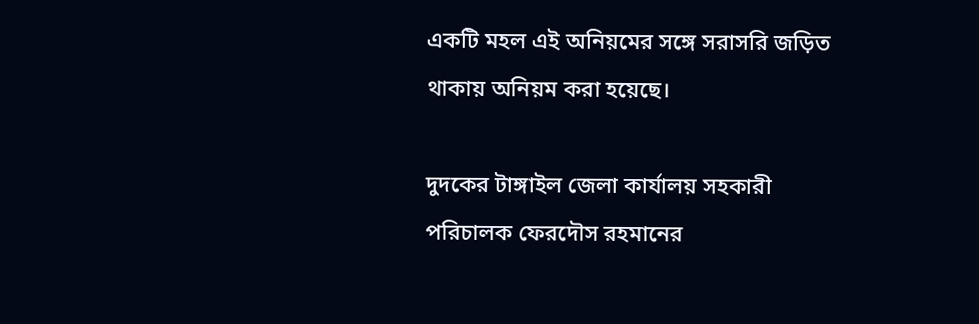একটি মহল এই অনিয়মের সঙ্গে সরাসরি জড়িত থাকায় অনিয়ম করা হয়েছে।

দুদকের টাঙ্গাইল জেলা কার্যালয় সহকারী পরিচালক ফেরদৌস রহমানের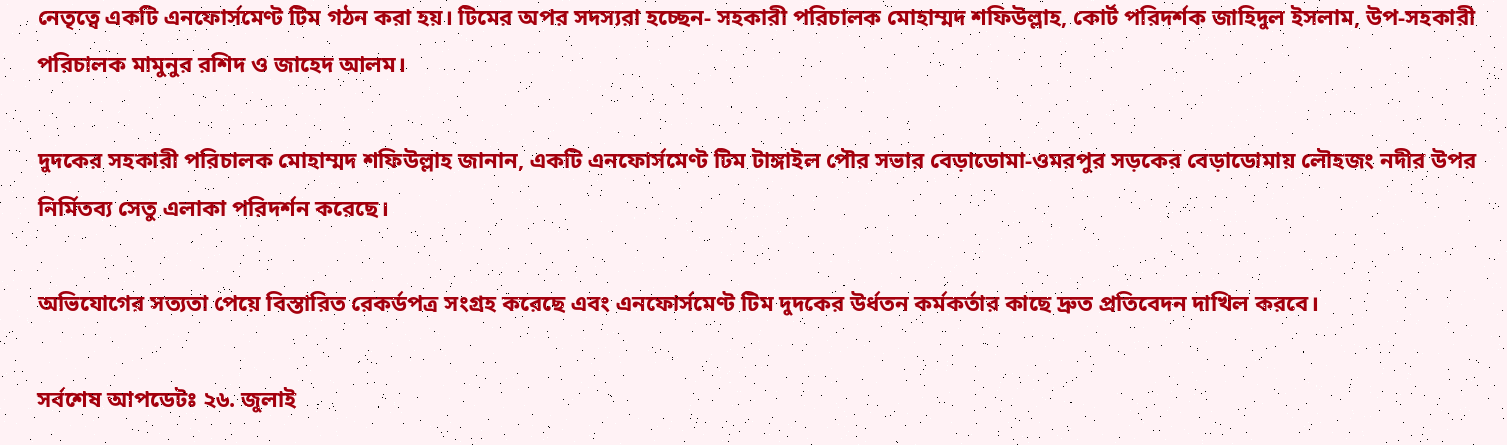নেতৃত্বে একটি এনফোর্সমেণ্ট টিম গঠন করা হয়। টিমের অপর সদস্যরা হচ্ছেন- সহকারী পরিচালক মোহাম্মদ শফিউল্লাহ, কোর্ট পরিদর্শক জাহিদুল ইসলাম, উপ-সহকারী পরিচালক মামুনুর রশিদ ও জাহেদ আলম।

দুদকের সহকারী পরিচালক মোহাম্মদ শফিউল্লাহ জানান, একটি এনফোর্সমেণ্ট টিম টাঙ্গাইল পৌর সভার বেড়াডোমা-ওমরপুর সড়কের বেড়াডোমায় লৌহজং নদীর উপর নির্মিতব্য সেতু এলাকা পরিদর্শন করেছে।

অভিযোগের সত্যতা পেয়ে বিস্তারিত রেকর্ডপত্র সংগ্রহ করেছে এবং এনফোর্সমেণ্ট টিম দুদকের উর্ধতন কর্মকর্তার কাছে দ্রুত প্রতিবেদন দাখিল করবে।

সর্বশেষ আপডেটঃ ২৬. জুলাই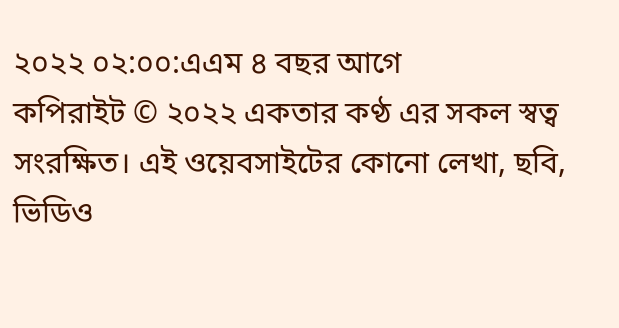২০২২ ০২:০০:এএম ৪ বছর আগে
কপিরাইট © ২০২২ একতার কণ্ঠ এর সকল স্বত্ব সংরক্ষিত। এই ওয়েবসাইটের কোনো লেখা, ছবি, ভিডিও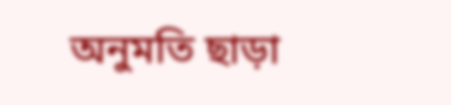অনুমতি ছাড়া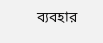ব্যবহার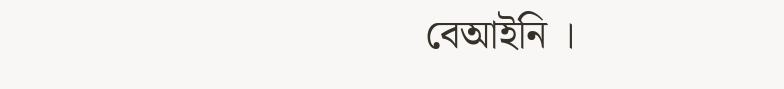বেআইনি ।